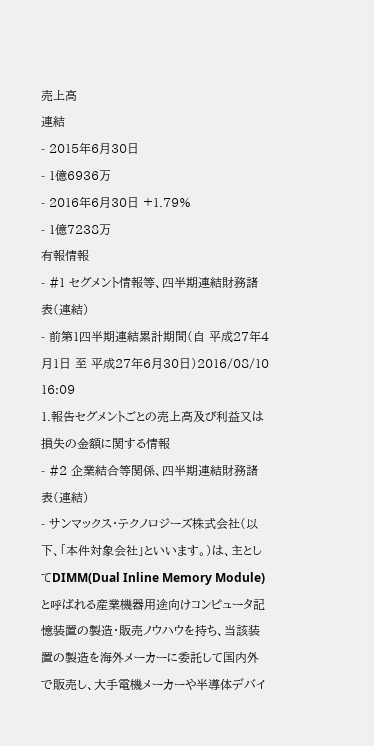売上高
連結
- 2015年6月30日
- 1億6936万
- 2016年6月30日 +1.79%
- 1億7238万
有報情報
- #1 セグメント情報等、四半期連結財務諸表(連結)
- 前第1四半期連結累計期間(自 平成27年4月1日 至 平成27年6月30日)2016/08/10 16:09
1.報告セグメントごとの売上高及び利益又は損失の金額に関する情報
- #2 企業結合等関係、四半期連結財務諸表(連結)
- サンマックス・テクノロジーズ株式会社(以下、「本件対象会社」といいます。)は、主としてDIMM(Dual Inline Memory Module)と呼ばれる産業機器用途向けコンピュータ記憶装置の製造・販売ノウハウを持ち、当該装置の製造を海外メーカーに委託して国内外で販売し、大手電機メーカーや半導体デバイ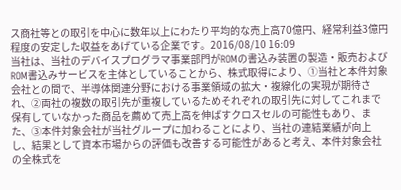ス商社等との取引を中心に数年以上にわたり平均的な売上高70億円、経常利益3億円程度の安定した収益をあげている企業です。2016/08/10 16:09
当社は、当社のデバイスプログラマ事業部門がROMの書込み装置の製造・販売およびROM書込みサービスを主体としていることから、株式取得により、①当社と本件対象会社との間で、半導体関連分野における事業領域の拡大・複線化の実現が期待され、②両社の複数の取引先が重複しているためそれぞれの取引先に対してこれまで保有していなかった商品を薦めて売上高を伸ばすクロスセルの可能性もあり、また、③本件対象会社が当社グループに加わることにより、当社の連結業績が向上し、結果として資本市場からの評価も改善する可能性があると考え、本件対象会社の全株式を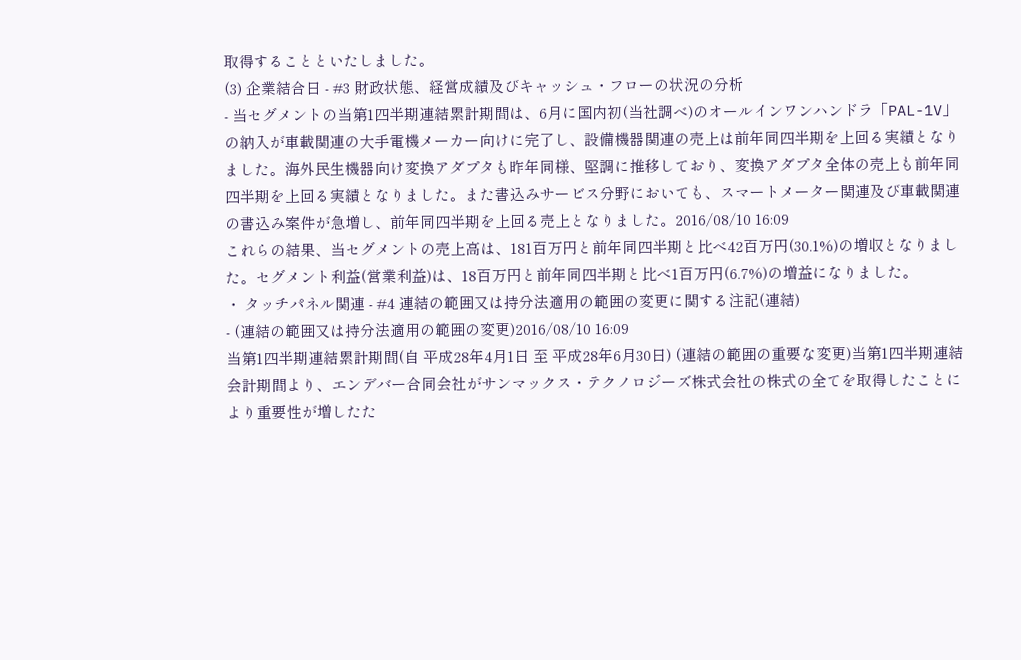取得することといたしました。
(3) 企業結合日 - #3 財政状態、経営成績及びキャッシュ・フローの状況の分析
- 当セグメントの当第1四半期連結累計期間は、6月に国内初(当社調べ)のオールインワンハンドラ「PAL-1V」の納入が車載関連の大手電機メーカー向けに完了し、設備機器関連の売上は前年同四半期を上回る実績となりました。海外民生機器向け変換アダプタも昨年同様、堅調に推移しており、変換アダプタ全体の売上も前年同四半期を上回る実績となりました。また書込みサービス分野においても、スマートメーター関連及び車載関連の書込み案件が急増し、前年同四半期を上回る売上となりました。2016/08/10 16:09
これらの結果、当セグメントの売上高は、181百万円と前年同四半期と比べ42百万円(30.1%)の増収となりました。セグメント利益(営業利益)は、18百万円と前年同四半期と比べ1百万円(6.7%)の増益になりました。
・ タッチパネル関連 - #4 連結の範囲又は持分法適用の範囲の変更に関する注記(連結)
- (連結の範囲又は持分法適用の範囲の変更)2016/08/10 16:09
当第1四半期連結累計期間(自 平成28年4月1日 至 平成28年6月30日) (連結の範囲の重要な変更)当第1四半期連結会計期間より、エンデバー合同会社がサンマックス・テクノロジーズ株式会社の株式の全てを取得したことにより重要性が増したた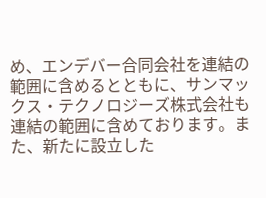め、エンデバー合同会社を連結の範囲に含めるとともに、サンマックス・テクノロジーズ株式会社も連結の範囲に含めております。また、新たに設立した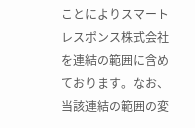ことによりスマートレスポンス株式会社を連結の範囲に含めております。なお、当該連結の範囲の変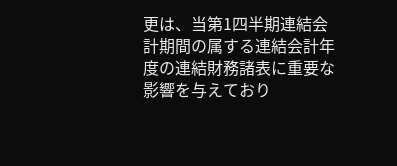更は、当第1四半期連結会計期間の属する連結会計年度の連結財務諸表に重要な影響を与えており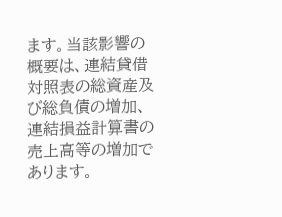ます。当該影響の概要は、連結貸借対照表の総資産及び総負債の増加、連結損益計算書の売上高等の増加であります。